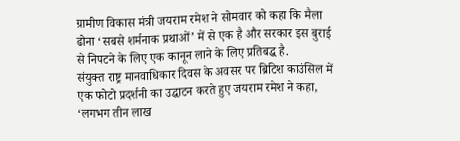ग्रामीण विकास मंत्री जयराम रमेश ने सोमवार को कहा कि मैला ढोना ‘सबसे शर्मनाक प्रथाओं’ में से एक है और सरकार इस बुराई से निपटने के लिए एक कानून लाने के लिए प्रतिबद्ध है.
संयुक्त राष्ट्र मानवाधिकार दिवस के अवसर पर ब्रिटिश काउंसिल में एक फोटो प्रदर्शनी का उद्घाटन करते हुए जयराम रमेश ने कहा, ‘लगभग तीन लाख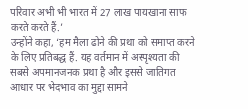परिवार अभी भी भारत में 27 लाख पायखाना साफ करते करते हैं.’
उन्होंने कहा, ‘हम मैला ढोने की प्रथा को समाप्त करने के लिए प्रतिबद्ध हैं. यह वर्तमान में अस्पृश्यता की सबसे अपमानजनक प्रथा है और इससे जातिगत आधार पर भेदभाव का मुद्दा सामने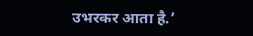उभरकर आता है.’